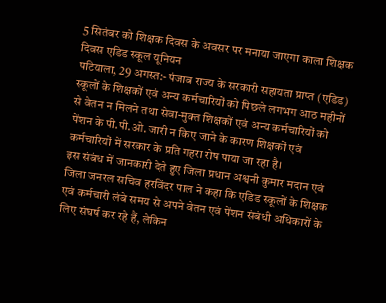5 सितंबर को शिक्षक दिवस के अवसर पर मनाया जाएगा काला शिक्षक दिवस एडिड स्कूल यूनियन
पटियाला, 29 अगस्त:- पंजाब राज्य के सरकारी सहायता प्राप्त (एडिड) स्कूलों के शिक्षकों एवं अन्य कर्मचारियों को पिछले लगभग आठ महीनों से वेतन न मिलने तथा सेवा-मुक्त शिक्षकों एवं अन्य कर्मचारियों को पेंशन के पी.पी.ओ. जारी न किए जाने के कारण शिक्षकों एवं कर्मचारियों में सरकार के प्रति गहरा रोष पाया जा रहा है।
इस संबंध में जानकारी देते हुए जिला प्रधान अश्वनी कुमार मदान एवं जिला जनरल सचिव हरविंदर पाल ने कहा कि एडिड स्कूलों के शिक्षक एवं कर्मचारी लंबे समय से अपने वेतन एवं पेंशन संबंधी अधिकारों के लिए संघर्ष कर रहे हैं, लेकिन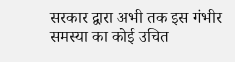सरकार द्वारा अभी तक इस गंभीर समस्या का कोई उचित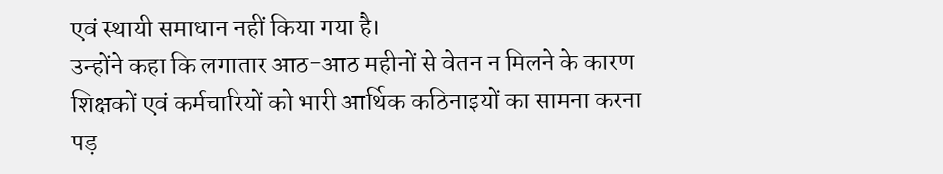एवं स्थायी समाधान नहीं किया गया है।
उन्होंने कहा कि लगातार आठ-आठ महीनों से वेतन न मिलने के कारण शिक्षकों एवं कर्मचारियों को भारी आर्थिक कठिनाइयों का सामना करना पड़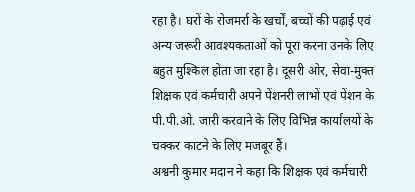रहा है। घरों के रोजमर्रा के खर्चों, बच्चों की पढ़ाई एवं अन्य जरूरी आवश्यकताओं को पूरा करना उनके लिए बहुत मुश्किल होता जा रहा है। दूसरी ओर, सेवा-मुक्त शिक्षक एवं कर्मचारी अपने पेंशनरी लाभों एवं पेंशन के पी.पी.ओ. जारी करवाने के लिए विभिन्न कार्यालयों के चक्कर काटने के लिए मजबूर हैं।
अश्वनी कुमार मदान ने कहा कि शिक्षक एवं कर्मचारी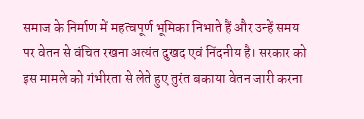समाज के निर्माण में महत्वपूर्ण भूमिका निभाते हैं और उन्हें समय पर वेतन से वंचित रखना अत्यंत दुखद एवं निंदनीय है। सरकार को इस मामले को गंभीरता से लेते हुए तुरंत बकाया वेतन जारी करना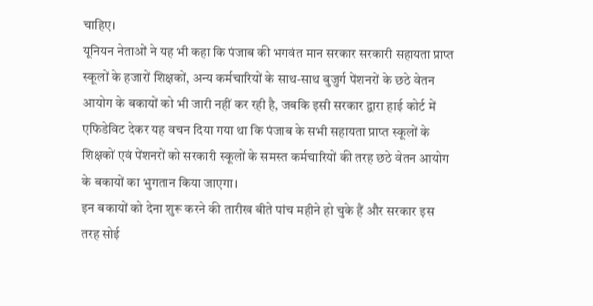चाहिए।
यूनियन नेताओं ने यह भी कहा कि पंजाब की भगवंत मान सरकार सरकारी सहायता प्राप्त स्कूलों के हजारों शिक्षकों, अन्य कर्मचारियों के साथ-साथ बुजुर्ग पेंशनरों के छठे वेतन आयोग के बकायों को भी जारी नहीं कर रही है, जबकि इसी सरकार द्वारा हाई कोर्ट में एफिडेविट देकर यह वचन दिया गया था कि पंजाब के सभी सहायता प्राप्त स्कूलों के शिक्षकों एवं पेंशनरों को सरकारी स्कूलों के समस्त कर्मचारियों की तरह छठे वेतन आयोग के बकायों का भुगतान किया जाएगा।
इन बकायों को देना शुरू करने की तारीख बीते पांच महीने हो चुके हैं और सरकार इस तरह सोई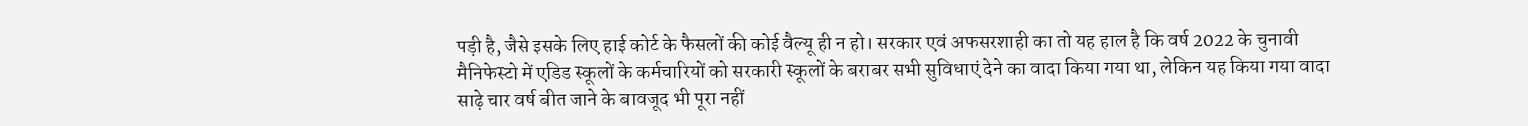पड़ी है, जैसे इसके लिए हाई कोर्ट के फैसलों की कोई वैल्यू ही न हो। सरकार एवं अफसरशाही का तो यह हाल है कि वर्ष 2022 के चुनावी मैनिफेस्टो में एडिड स्कूलों के कर्मचारियों को सरकारी स्कूलों के बराबर सभी सुविधाएं देने का वादा किया गया था, लेकिन यह किया गया वादा साढ़े चार वर्ष बीत जाने के बावजूद भी पूरा नहीं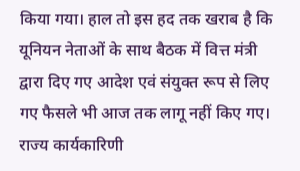किया गया। हाल तो इस हद तक खराब है कि यूनियन नेताओं के साथ बैठक में वित्त मंत्री द्वारा दिए गए आदेश एवं संयुक्त रूप से लिए गए फैसले भी आज तक लागू नहीं किए गए।
राज्य कार्यकारिणी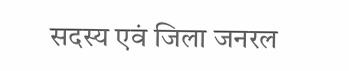सदस्य एवं जिला जनरल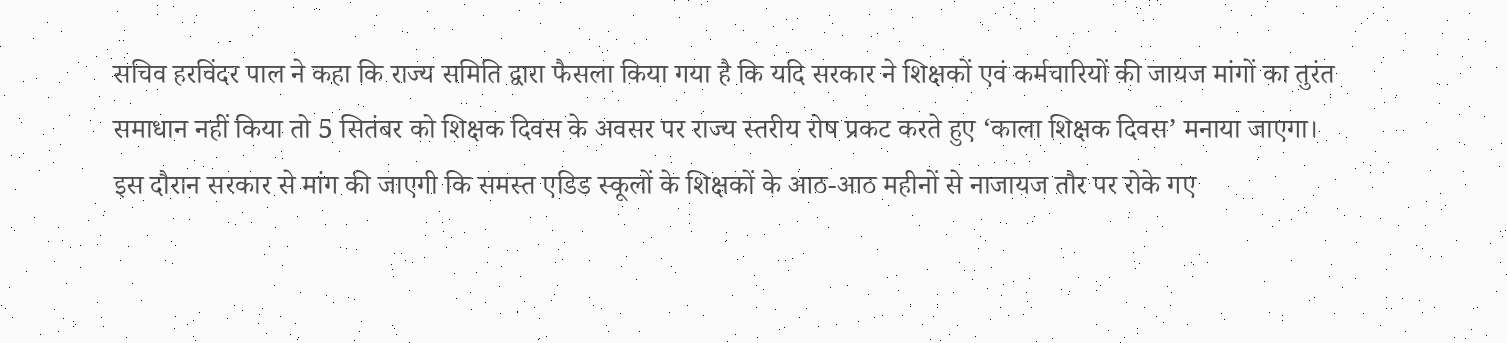सचिव हरविंदर पाल ने कहा कि राज्य समिति द्वारा फैसला किया गया है कि यदि सरकार ने शिक्षकों एवं कर्मचारियों की जायज मांगों का तुरंत समाधान नहीं किया तो 5 सितंबर को शिक्षक दिवस के अवसर पर राज्य स्तरीय रोष प्रकट करते हुए ‘काला शिक्षक दिवस’ मनाया जाएगा।
इस दौरान सरकार से मांग की जाएगी कि समस्त एडिड स्कूलों के शिक्षकों के आठ-आठ महीनों से नाजायज तौर पर रोके गए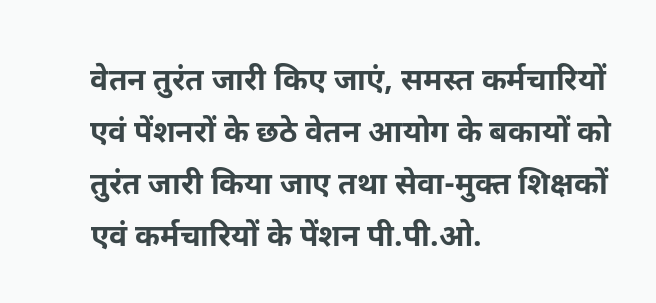वेतन तुरंत जारी किए जाएं, समस्त कर्मचारियों एवं पेंशनरों के छठे वेतन आयोग के बकायों को तुरंत जारी किया जाए तथा सेवा-मुक्त शिक्षकों एवं कर्मचारियों के पेंशन पी.पी.ओ.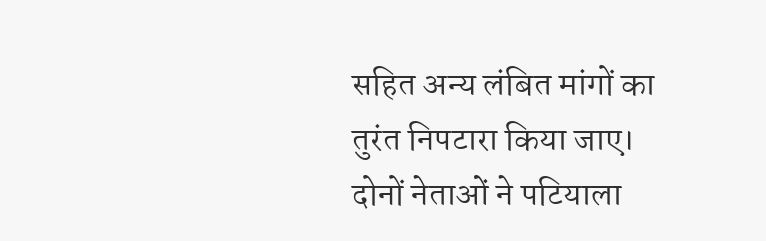सहित अन्य लंबित मांगों का तुरंत निपटारा किया जाए।
दोनों नेताओं ने पटियाला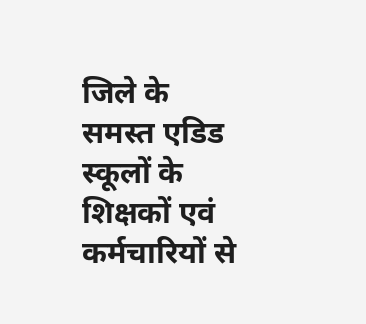जिले के समस्त एडिड स्कूलों के शिक्षकों एवं कर्मचारियों से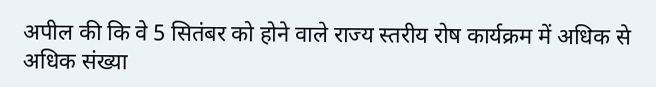अपील की कि वे 5 सितंबर को होने वाले राज्य स्तरीय रोष कार्यक्रम में अधिक से अधिक संख्या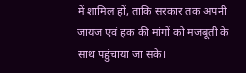में शामिल हों, ताकि सरकार तक अपनी जायज एवं हक की मांगों को मजबूती के साथ पहुंचाया जा सके।